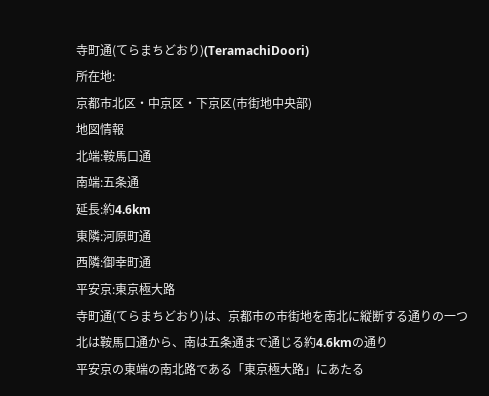寺町通(てらまちどおり)(TeramachiDoori)
所在地:
京都市北区・中京区・下京区(市街地中央部)
地図情報
北端:鞍馬口通
南端:五条通
延長:約4.6km
東隣:河原町通
西隣:御幸町通
平安京:東京極大路
寺町通(てらまちどおり)は、京都市の市街地を南北に縦断する通りの一つ
北は鞍馬口通から、南は五条通まで通じる約4.6kmの通り
平安京の東端の南北路である「東京極大路」にあたる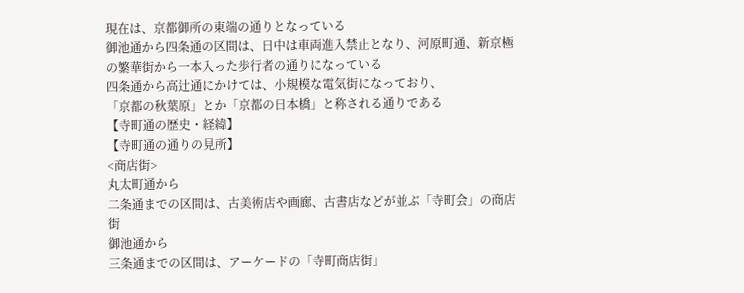現在は、京都御所の東端の通りとなっている
御池通から四条通の区間は、日中は車両進入禁止となり、河原町通、新京極の繁華街から一本入った歩行者の通りになっている
四条通から高辻通にかけては、小規模な電気街になっており、
「京都の秋葉原」とか「京都の日本橋」と称される通りである
【寺町通の歴史・経緯】
【寺町通の通りの見所】
<商店街>
丸太町通から
二条通までの区間は、古美術店や画廊、古書店などが並ぶ「寺町会」の商店街
御池通から
三条通までの区間は、アーケードの「寺町商店街」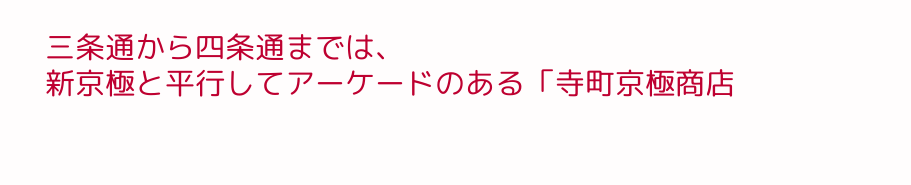三条通から四条通までは、
新京極と平行してアーケードのある「寺町京極商店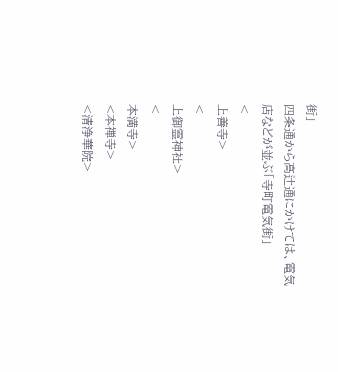街」
四条通から高辻通にかけては、電気店などが並ぶ「寺町電気街」
<
上善寺>
<
上御霊神社>
<
本満寺>
<本禅寺>
<清浄華院>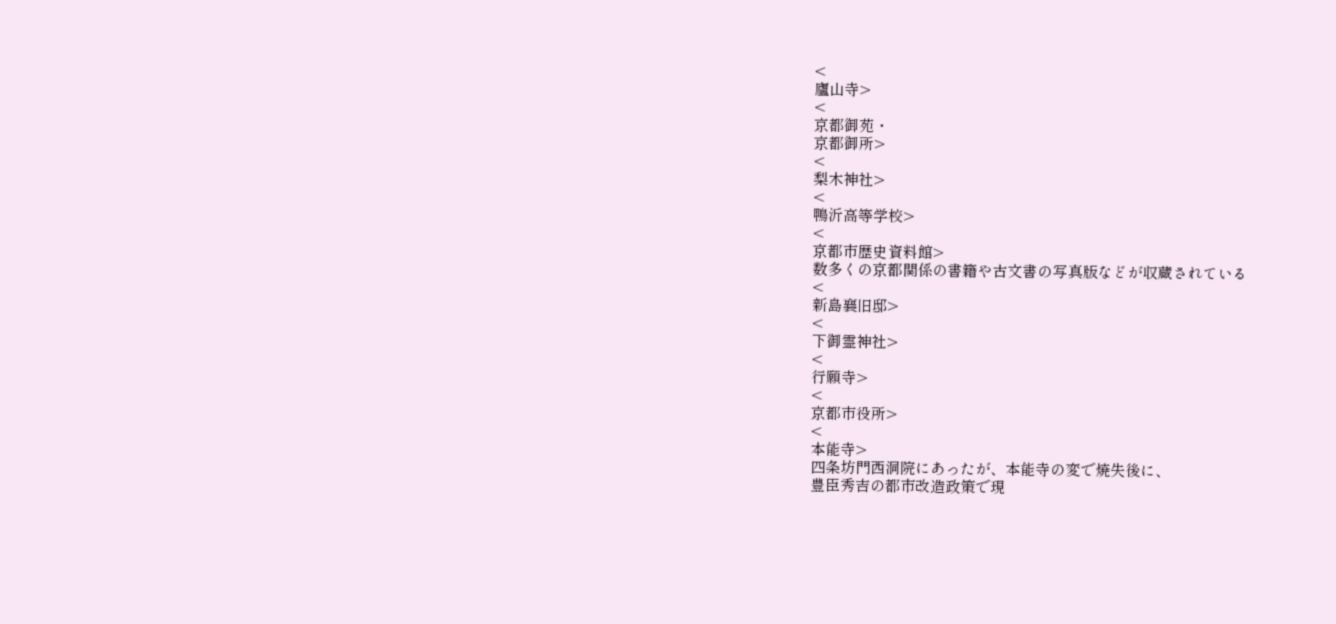<
廬山寺>
<
京都御苑・
京都御所>
<
梨木神社>
<
鴨沂高等学校>
<
京都市歴史資料館>
数多くの京都関係の書籍や古文書の写真版などが収蔵されている
<
新島襄旧邸>
<
下御霊神社>
<
行願寺>
<
京都市役所>
<
本能寺>
四条坊門西洞院にあったが、本能寺の変で焼失後に、
豊臣秀吉の都市改造政策で現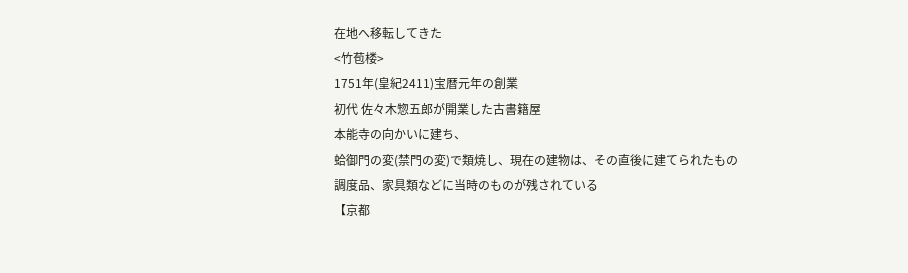在地へ移転してきた
<竹苞楼>
1751年(皇紀2411)宝暦元年の創業
初代 佐々木惣五郎が開業した古書籍屋
本能寺の向かいに建ち、
蛤御門の変(禁門の変)で類焼し、現在の建物は、その直後に建てられたもの
調度品、家具類などに当時のものが残されている
【京都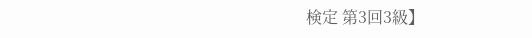検定 第3回3級】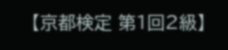【京都検定 第1回2級】